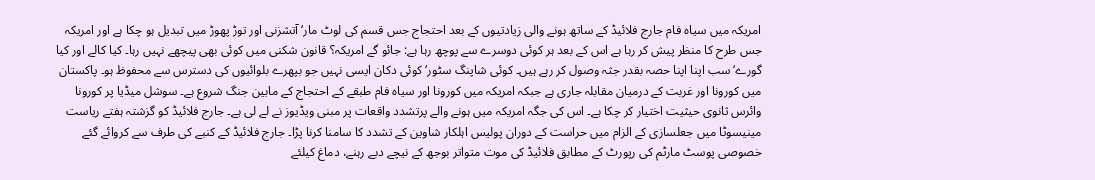امریکہ میں سیاہ فام جارج فلائیڈ کے ساتھ ہونے والی زیادتیوں کے بعد احتجاج جس قسم کی لوٹ مار‘ آتشزنی اور توڑ پھوڑ میں تبدیل ہو چکا ہے اور امریکہ جس طرح کا منظر پیش کر رہا ہے اس کے بعد ہر کوئی دوسرے سے پوچھ رہا ہے: جائو گے امریکہ؟ قانون شکنی میں کوئی بھی پیچھے نہیں رہا۔ کیا کالے اور کیا گورے‘ سب اپنا اپنا حصہ بقدر جثہ وصول کر رہے ہیں۔ کوئی شاپنگ سٹور‘ کوئی دکان ایسی نہیں جو بپھرے بلوائیوں کی دسترس سے محفوظ ہو۔ پاکستان میں کورونا اور غربت کے درمیان مقابلہ جاری ہے جبکہ امریکہ میں کورونا اور سیاہ فام طبقے کے احتجاج کے مابین جنگ شروع ہے۔ سوشل میڈیا پر کورونا وائرس ثانوی حیثیت اختیار کر چکا ہے۔ اس کی جگہ امریکہ میں ہونے والے پرتشدد واقعات پر مبنی ویڈیوز نے لے لی ہے۔ جارج فلائیڈ کو گزشتہ ہفتے ریاست مینیسوٹا میں جعلسازی کے الزام میں حراست کے دوران پولیس اہلکار شاوین کے تشدد کا سامنا کرنا پڑا۔ جارج فلائیڈ کے کنبے کی طرف سے کروائے گئے خصوصی پوسٹ مارٹم کی رپورٹ کے مطابق فلائیڈ کی موت متواتر بوجھ کے نیچے دبے رہنے، دماغ کیلئے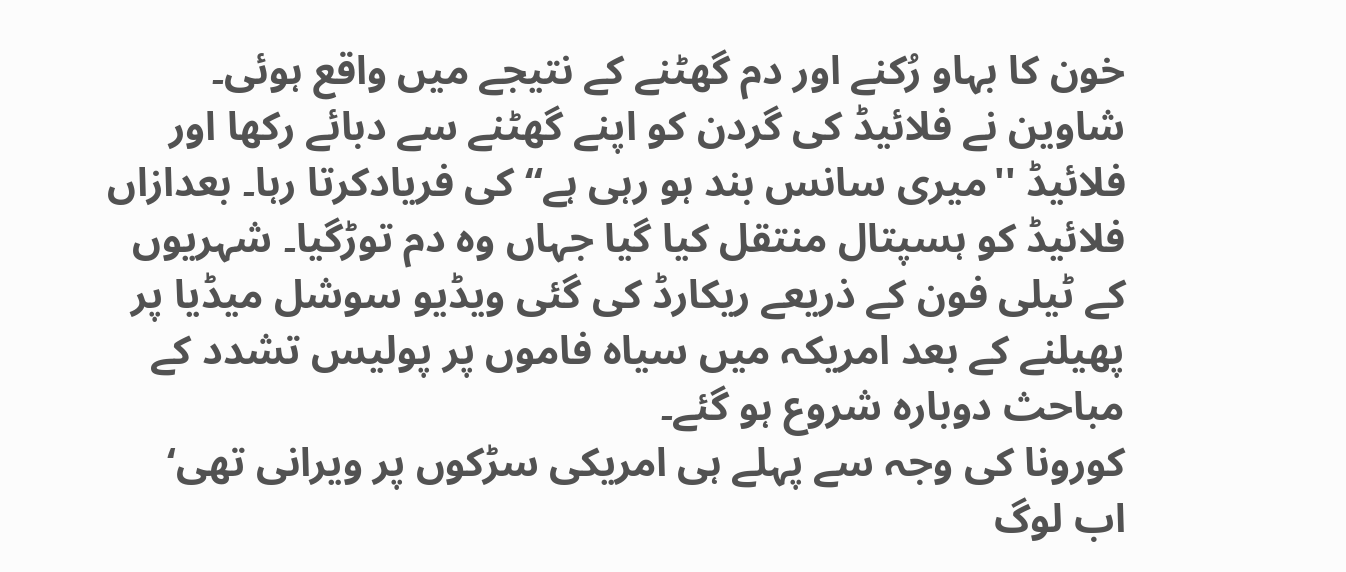خون کا بہاو رُکنے اور دم گھٹنے کے نتیجے میں واقع ہوئی۔ شاوین نے فلائیڈ کی گردن کو اپنے گھٹنے سے دبائے رکھا اور فلائیڈ ''میری سانس بند ہو رہی ہے‘‘ کی فریادکرتا رہا۔ بعدازاں فلائیڈ کو ہسپتال منتقل کیا گیا جہاں وہ دم توڑگیا۔ شہریوں کے ٹیلی فون کے ذریعے ریکارڈ کی گئی ویڈیو سوشل میڈیا پر پھیلنے کے بعد امریکہ میں سیاہ فاموں پر پولیس تشدد کے مباحث دوبارہ شروع ہو گئے۔
کورونا کی وجہ سے پہلے ہی امریکی سڑکوں پر ویرانی تھی‘ اب لوگ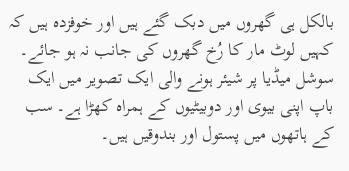بالکل ہی گھروں میں دبک گئے ہیں اور خوفزدہ ہیں کہ کہیں لوٹ مار کا رُخ گھروں کی جانب نہ ہو جائے۔ سوشل میڈیا پر شیئر ہونے والی ایک تصویر میں ایک باپ اپنی بیوی اور دوبیٹیوں کے ہمراہ کھڑا ہے۔ سب کے ہاتھوں میں پستول اور بندوقیں ہیں۔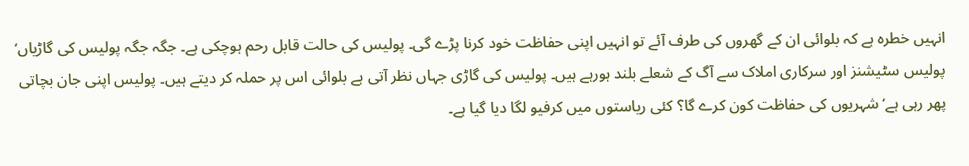انہیں خطرہ ہے کہ بلوائی ان کے گھروں کی طرف آئے تو انہیں اپنی حفاظت خود کرنا پڑے گی۔ پولیس کی حالت قابل رحم ہوچکی ہے۔ جگہ جگہ پولیس کی گاڑیاں‘ پولیس سٹیشنز اور سرکاری املاک سے آگ کے شعلے بلند ہورہے ہیں۔ پولیس کی گاڑی جہاں نظر آتی ہے بلوائی اس پر حملہ کر دیتے ہیں۔ پولیس اپنی جان بچاتی پھر رہی ہے‘ شہریوں کی حفاظت کون کرے گا؟ کئی ریاستوں میں کرفیو لگا دیا گیا ہے۔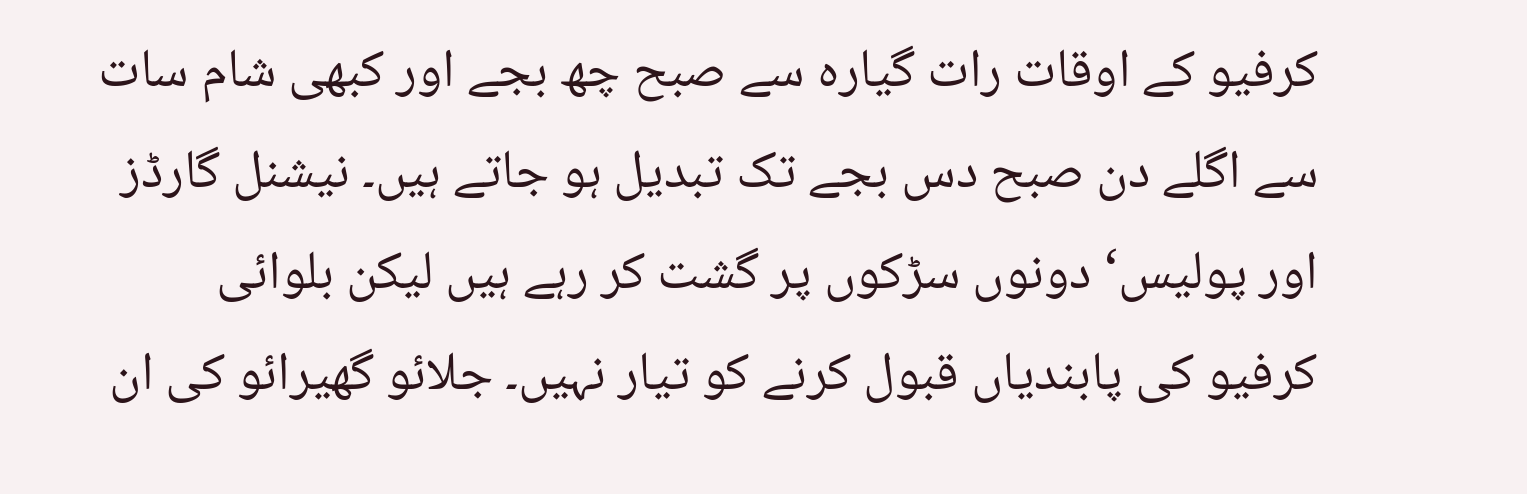کرفیو کے اوقات رات گیارہ سے صبح چھ بجے اور کبھی شام سات سے اگلے دن صبح دس بجے تک تبدیل ہو جاتے ہیں۔ نیشنل گارڈز اور پولیس‘ دونوں سڑکوں پر گشت کر رہے ہیں لیکن بلوائی کرفیو کی پابندیاں قبول کرنے کو تیار نہیں۔ جلائو گھیرائو کی ان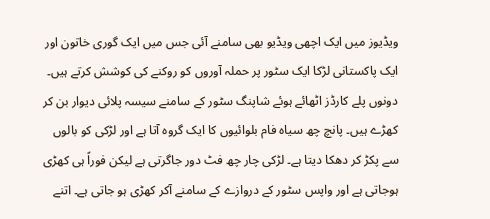ویڈیوز میں ایک اچھی ویڈیو بھی سامنے آئی جس میں ایک گوری خاتون اور ایک پاکستانی لڑکا ایک سٹور پر حملہ آوروں کو روکنے کی کوشش کرتے ہیں۔ دونوں پلے کارڈز اٹھائے ہوئے شاپنگ سٹور کے سامنے سیسہ پلائی دیوار بن کر کھڑے ہیں۔ پانچ چھ سیاہ فام بلوائیوں کا ایک گروہ آتا ہے اور لڑکی کو بالوں سے پکڑ کر دھکا دیتا ہے۔ لڑکی چار چھ فٹ دور جاگرتی ہے لیکن فوراً ہی کھڑی ہوجاتی ہے اور واپس سٹور کے دروازے کے سامنے آکر کھڑی ہو جاتی ہے۔ اتنے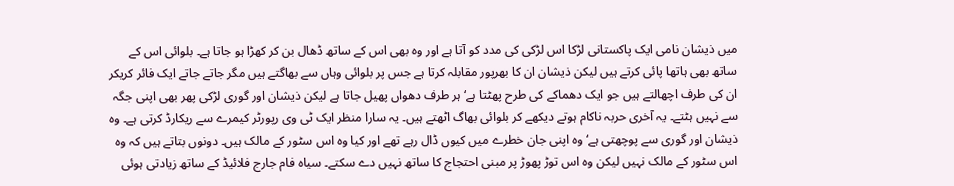میں ذیشان نامی ایک پاکستانی لڑکا اس لڑکی کی مدد کو آتا ہے اور وہ بھی اس کے ساتھ ڈھال بن کر کھڑا ہو جاتا ہے۔ بلوائی اس کے ساتھ بھی ہاتھا پائی کرتے ہیں لیکن ذیشان ان کا بھرپور مقابلہ کرتا ہے جس پر بلوائی وہاں سے بھاگتے ہیں مگر جاتے جاتے ایک فائر کریکر ان کی طرف اچھالتے ہیں جو ایک دھماکے کی طرح پھٹتا ہے‘ ہر طرف دھواں پھیل جاتا ہے لیکن ذیشان اور گوری لڑکی پھر بھی اپنی جگہ سے نہیں ہٹتے۔ یہ آخری حربہ ناکام ہوتے دیکھے کر بلوائی بھاگ اٹھتے ہیں۔ یہ سارا منظر ایک ٹی وی رپورٹر کیمرے سے ریکارڈ کرتی ہے۔ وہ ذیشان اور گوری سے پوچھتی ہے‘ وہ اپنی جان خطرے میں کیوں ڈال رہے تھے اور کیا وہ اس سٹور کے مالک ہیں۔ دونوں بتاتے ہیں کہ وہ اس سٹور کے مالک نہیں لیکن وہ اس توڑ پھوڑ پر مبنی احتجاج کا ساتھ نہیں دے سکتے۔ سیاہ فام جارج فلائیڈ کے ساتھ زیادتی ہوئی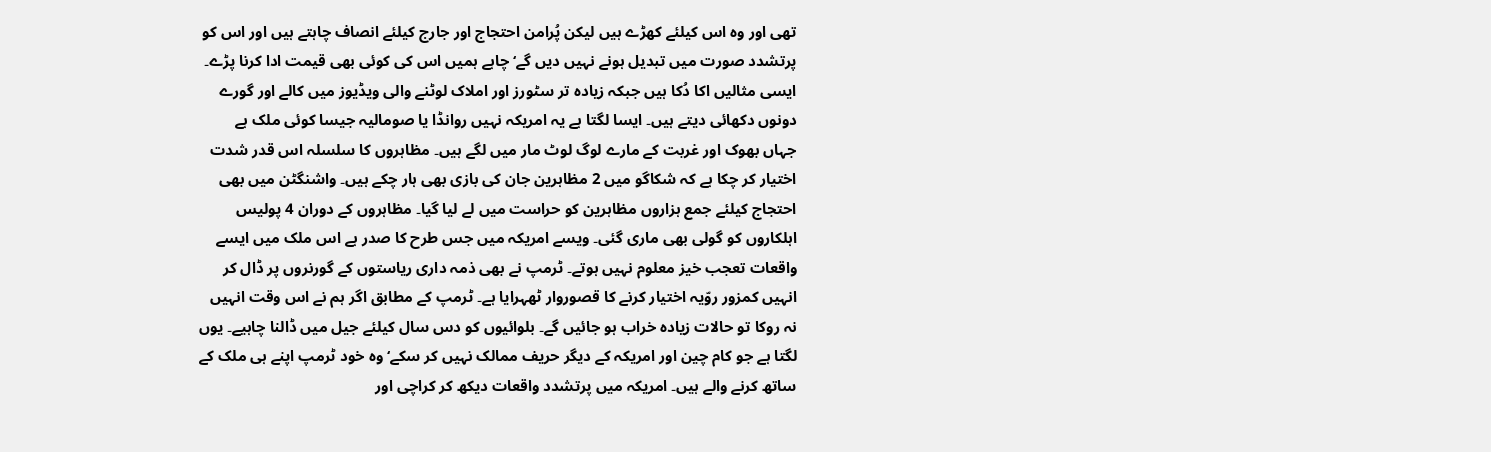تھی اور وہ اس کیلئے کھڑے ہیں لیکن پُرامن احتجاج اور جارج کیلئے انصاف چاہتے ہیں اور اس کو پرتشدد صورت میں تبدیل ہونے نہیں دیں گے‘ چاہے ہمیں اس کی کوئی بھی قیمت ادا کرنا پڑے۔ ایسی مثالیں اکا دُکا ہیں جبکہ زیادہ تر سٹورز اور املاک لوٹنے والی ویڈیوز میں کالے اور گورے دونوں دکھائی دیتے ہیں۔ ایسا لگتا ہے یہ امریکہ نہیں روانڈا یا صومالیہ جیسا کوئی ملک ہے جہاں بھوک اور غربت کے مارے لوگ لوٹ مار میں لگے ہیں۔ مظاہروں کا سلسلہ اس قدر شدت اختیار کر چکا ہے کہ شکاگو میں 2 مظاہرین جان کی بازی بھی ہار چکے ہیں۔ واشنگٹن میں بھی احتجاج کیلئے جمع ہزاروں مظاہرین کو حراست میں لے لیا گیا۔ مظاہروں کے دوران 4 پولیس اہلکاروں کو گولی بھی ماری گئی۔ ویسے امریکہ میں جس طرح کا صدر ہے اس ملک میں ایسے واقعات تعجب خیز معلوم نہیں ہوتے۔ ٹرمپ نے بھی ذمہ داری ریاستوں کے گورنروں پر ڈال کر انہیں کمزور روّیہ اختیار کرنے کا قصوروار ٹھہرایا ہے۔ ٹرمپ کے مطابق اگر ہم نے اس وقت انہیں نہ روکا تو حالات زیادہ خراب ہو جائیں گے۔ بلوائیوں کو دس سال کیلئے جیل میں ڈالنا چاہیے۔ یوں لگتا ہے جو کام چین اور امریکہ کے دیگر حریف ممالک نہیں کر سکے‘ وہ خود ٹرمپ اپنے ہی ملک کے ساتھ کرنے والے ہیں۔ امریکہ میں پرتشدد واقعات دیکھ کر کراچی اور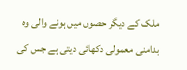ملک کے دیگر حصوں میں ہونے والی وہ بدامنی معمولی دکھائی دیتی ہے جس کی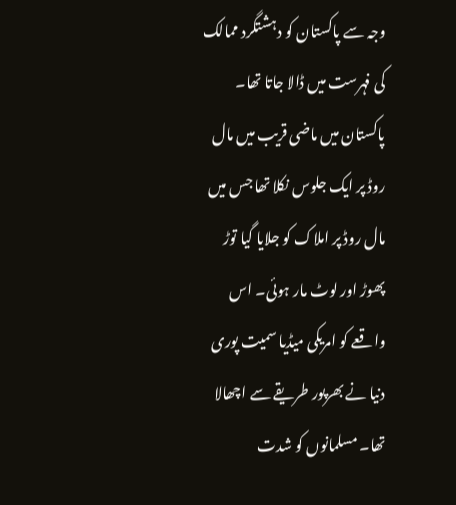وجہ سے پاکستان کو دہشتگرد ممالک کی فہرست میں ڈالا جاتا تھا۔ پاکستان میں ماضی قریب میں مال روڈ پر ایک جلوس نکلا تھا جس میں مال روڈ پر املاک کو جلایا گیا توڑ پھوڑ اور لوٹ مار ہوئی۔ اس واقعے کو امریکی میڈیا سمیت پوری دنیا نے بھرپور طریقے سے اچھالا تھا۔ مسلمانوں کو شدت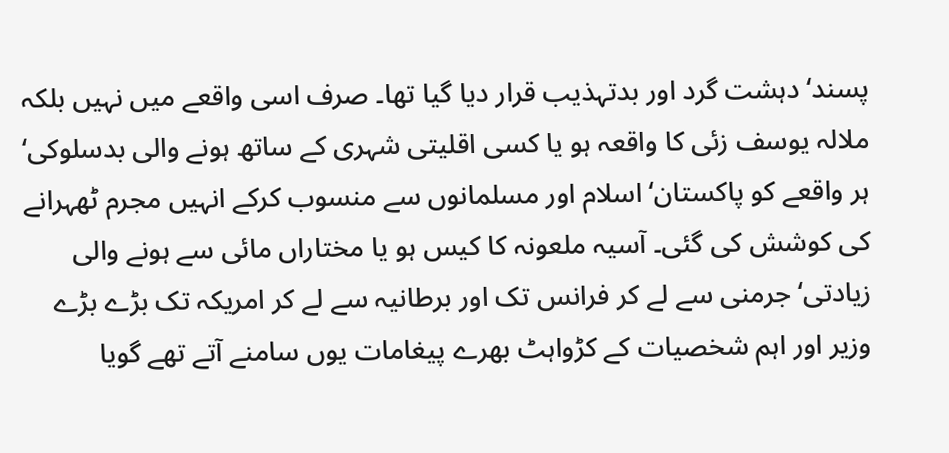پسند‘ دہشت گرد اور بدتہذیب قرار دیا گیا تھا۔ صرف اسی واقعے میں نہیں بلکہ ملالہ یوسف زئی کا واقعہ ہو یا کسی اقلیتی شہری کے ساتھ ہونے والی بدسلوکی‘ ہر واقعے کو پاکستان‘ اسلام اور مسلمانوں سے منسوب کرکے انہیں مجرم ٹھہرانے کی کوشش کی گئی۔ آسیہ ملعونہ کا کیس ہو یا مختاراں مائی سے ہونے والی زیادتی‘ جرمنی سے لے کر فرانس تک اور برطانیہ سے لے کر امریکہ تک بڑے بڑے وزیر اور اہم شخصیات کے کڑواہٹ بھرے پیغامات یوں سامنے آتے تھے گویا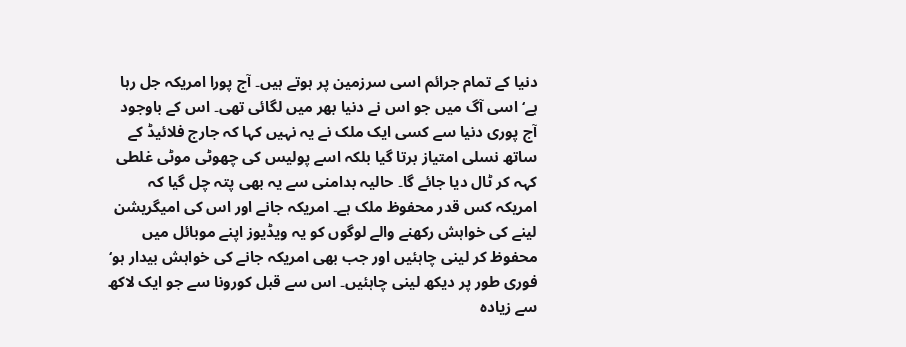دنیا کے تمام جرائم اسی سرزمین پر ہوتے ہیں۔ آج پورا امریکہ جل رہا ہے‘ اسی آگ میں جو اس نے دنیا بھر میں لگائی تھی۔ اس کے باوجود آج پوری دنیا سے کسی ایک ملک نے یہ نہیں کہا کہ جارج فلائیڈ کے ساتھ نسلی امتیاز برتا گیا بلکہ اسے پولیس کی چھوٹی موٹی غلطی کہہ کر ٹال دیا جائے گا۔ حالیہ بدامنی سے یہ بھی پتہ چل گیا کہ امریکہ کس قدر محفوظ ملک ہے۔ امریکہ جانے اور اس کی امیگریشن لینے کی خواہش رکھنے والے لوگوں کو یہ ویڈیوز اپنے موبائل میں محفوظ کر لینی چاہئیں اور جب بھی امریکہ جانے کی خواہش بیدار ہو‘ فوری طور پر دیکھ لینی چاہئیں۔ اس سے قبل کورونا سے جو ایک لاکھ سے زیادہ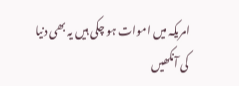امریکہ میں اموات ہو چکی ہیں یہ بھی دنیا کی آنکھیں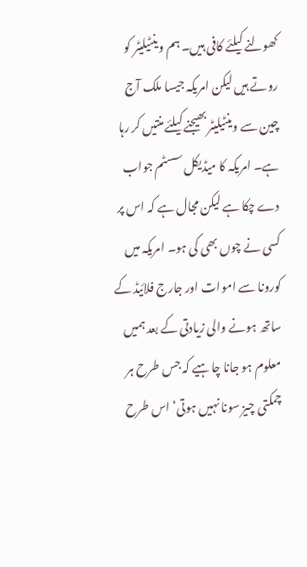کھولنے کیلئے کافی ہیں۔ ہم وینٹیلیٹر کو روتے ہیں لیکن امریکہ جیسا ملک آج چین سے وینٹیلیٹر بھیجنے کیلئے منتیں کر رہا ہے۔ امریکہ کا میڈیکل سسٹم جواب دے چکا ہے لیکن مجال ہے کہ اس پر کسی نے چوں بھی کی ہو۔ امریکہ میں کورونا سے اموات اور جارج فلائیڈ کے ساتھ ہونے والی زیادتی کے بعد ہمیں معلوم ہو جانا چاہیے کہ جس طرح ہر چمکتی چیز سونا نہیں ہوتی‘ اس طرح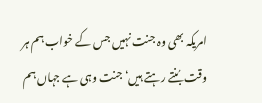امریکہ بھی وہ جنت نہیں جس کے خواب ہم ہر وقت بُنتے رہتے ہیں‘ جنت وہی ہے جہاں ہم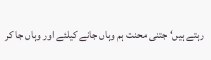رہتے ہیں‘ جتنی محنت ہم وہاں جانے کیلئے اور وہاں جا کر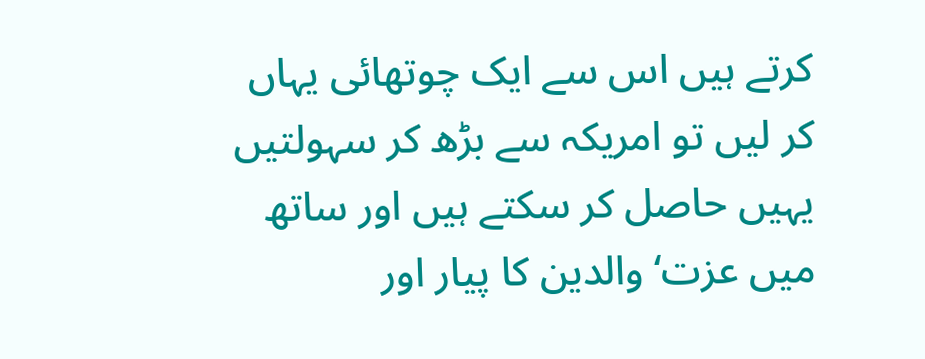کرتے ہیں اس سے ایک چوتھائی یہاں کر لیں تو امریکہ سے بڑھ کر سہولتیں یہیں حاصل کر سکتے ہیں اور ساتھ میں عزت‘ والدین کا پیار اور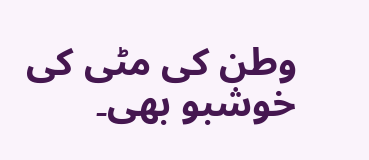وطن کی مٹی کی خوشبو بھی۔